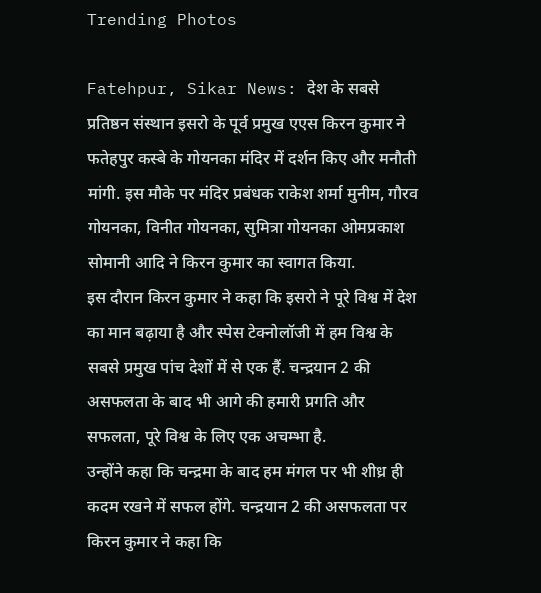Trending Photos

Fatehpur, Sikar News: देश के सबसे प्रतिष्ठन संस्थान इसरो के पूर्व प्रमुख एएस किरन कुमार ने फतेहपुर कस्बे के गोयनका मंदिर में दर्शन किए और मनौती मांगी. इस मौके पर मंदिर प्रबंधक राकेश शर्मा मुनीम, गौरव गोयनका, विनीत गोयनका, सुमित्रा गोयनका ओमप्रकाश सोमानी आदि ने किरन कुमार का स्वागत किया.
इस दौरान किरन कुमार ने कहा कि इसरो ने पूरे विश्व में देश का मान बढ़ाया है और स्पेस टेक्नोलॉजी में हम विश्व के सबसे प्रमुख पांच देशों में से एक हैं. चन्द्रयान 2 की असफलता के बाद भी आगे की हमारी प्रगति और सफलता, पूरे विश्व के लिए एक अचम्भा है.
उन्होंने कहा कि चन्द्रमा के बाद हम मंगल पर भी शीध्र ही कदम रखने में सफल होंगे. चन्द्रयान 2 की असफलता पर किरन कुमार ने कहा कि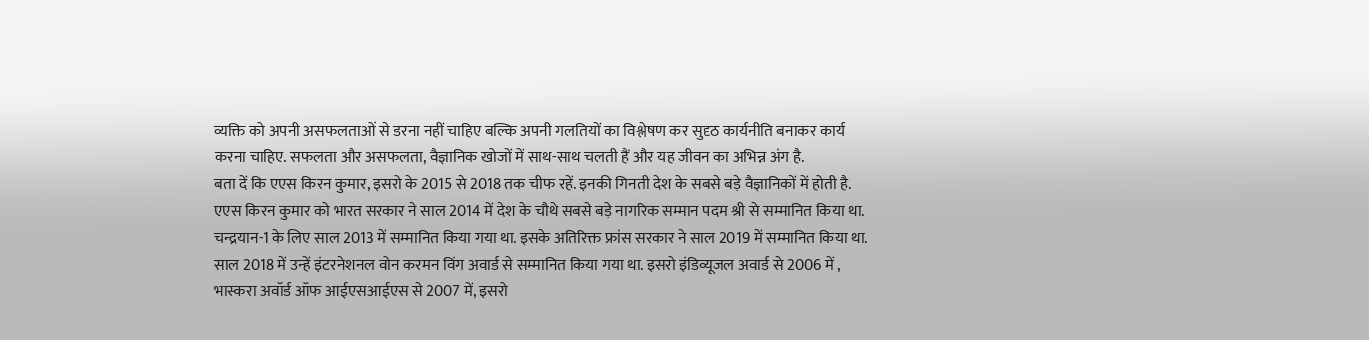व्यक्ति को अपनी असफलताओं से डरना नहीं चाहिए बल्कि अपनी गलतियों का विश्लेषण कर सुदृठ कार्यनीति बनाकर कार्य करना चाहिए. सफलता और असफलता, वैज्ञानिक खोजों में साथ-साथ चलती हैं और यह जीवन का अभिन्न अंग है.
बता दें कि एएस किरन कुमार, इसरो के 2015 से 2018 तक चीफ रहें. इनकी गिनती देश के सबसे बड़े वैज्ञानिकों में होती है. एएस किरन कुमार को भारत सरकार ने साल 2014 में देश के चौथे सबसे बड़े नागरिक सम्मान पदम श्री से सम्मानित किया था. चन्द्रयान-1 के लिए साल 2013 में सम्मानित किया गया था. इसके अतिरिक्त फ्रांस सरकार ने साल 2019 में सम्मानित किया था.
साल 2018 में उन्हें इंटरनेशनल वोन करमन विंग अवार्ड से सम्मानित किया गया था. इसरो इंडिव्यूजल अवार्ड से 2006 में , भास्करा अवॉर्ड ऑफ आईएसआईएस से 2007 में, इसरो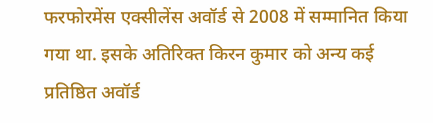फरफोरमेंस एक्सीलेंस अवॉर्ड से 2008 में सम्मानित किया गया था. इसके अतिरिक्त किरन कुमार को अन्य कई प्रतिष्ठित अवॉर्ड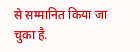से सम्मानित किया जा चुका है.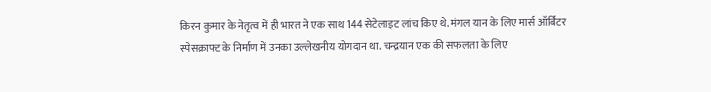किरन कुमार के नेतृत्व में ही भारत ने एक साथ 144 सेटेलाइट लांच किए थे. मंगल यान के लिए मार्स ऑर्बिटर स्पेसक्राफ्ट के निर्माण में उनका उल्लेखनीय योगदान था. चन्द्रयान एक की सफलता के लिए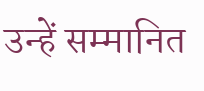उन्हें सम्मानित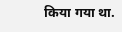किया गया था.